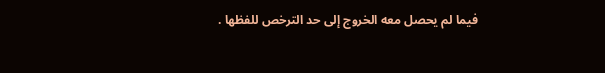فيما لم يحصل معه الخروج إلى حد الترخص للفظها .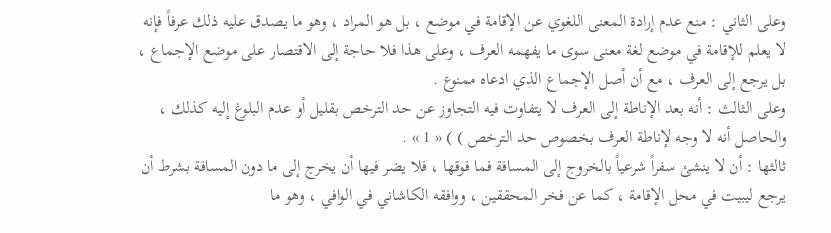وعلى الثاني : منع عدم إرادة المعنى اللغوي عن الإقامة في موضع ، بل هو المراد ، وهو ما يصدق عليه ذلك عرفاً فإنه لا يعلم للإقامة في موضع لغة معنى سوى ما يفهمه العرف ، وعلى هذا فلا حاجة إلى الاقتصار على موضع الإجماع ، بل يرجع إلى العرف ، مع أن أصل الإجماع الذي ادعاه ممنوع .
وعلى الثالث : أنه بعد الإناطة إلى العرف لا يتفاوت فيه التجاوز عن حد الترخص بقليل أو عدم البلوغ إليه كذلك ، والحاصل أنه لا وجه لإناطة العرف بخصوص حد الترخص ) ) « 1 » .
ثالثها : أن لا ينشئ سفراً شرعياً بالخروج إلى المسافة فما فوقها ، فلا يضر فيها أن يخرج إلى ما دون المسافة بشرط أن يرجع ليبيت في محل الإقامة ، كما عن فخر المحققين ، ووافقه الكاشاني في الوافي ، وهو ما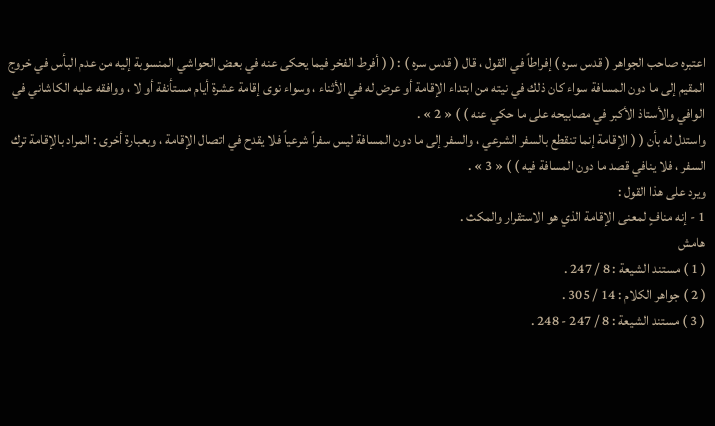اعتبره صاحب الجواهر ( قدس سره ) إفراطاً في القول ، قال ( قدس سره ) : ( ( أفرط الفخر فيما يحكى عنه في بعض الحواشي المنسوبة إليه من عدم البأس في خروج المقيم إلى ما دون المسافة سواء كان ذلك في نيته من ابتداء الإقامة أو عرض له في الأثناء ، وسواء نوى إقامة عشرة أيام مستأنفة أو لا ، ووافقه عليه الكاشاني في الوافي والأستاذ الأكبر في مصابيحه على ما حكي عنه ) ) « 2 » .
واستدل له بأن ( ( الإقامة إنما تنقطع بالسفر الشرعي ، والسفر إلى ما دون المسافة ليس سفراً شرعياً فلا يقدح في اتصال الإقامة ، وبعبارة أخرى : المراد بالإقامة ترك السفر ، فلا ينافي قصد ما دون المسافة فيه ) ) « 3 » .
ويرد على هذا القول :
1 - إنه منافٍ لمعنى الإقامة الذي هو الاستقرار والمكث .
هامش
( 1 ) مستند الشيعة : 8 / 247 .
( 2 ) جواهر الكلام : 14 / 305 .
( 3 ) مستند الشيعة : 8 / 247 - 248 .